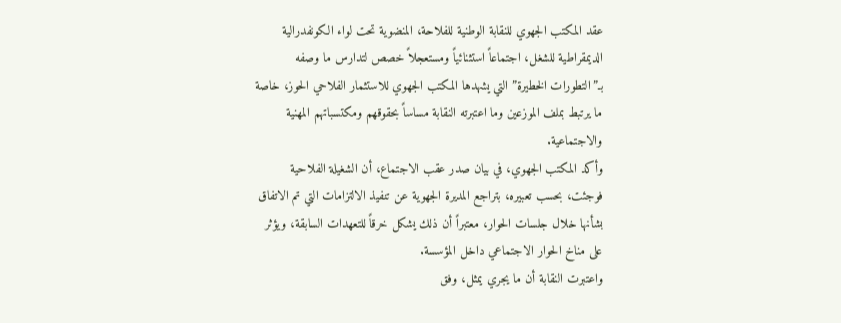عقد المكتب الجهوي للنقابة الوطنية للفلاحة، المنضوية تحت لواء الكونفدرالية الديمقراطية للشغل، اجتماعاً استثنائياً ومستعجلاً خصص لتدارس ما وصفه بـ”التطورات الخطيرة” التي يشهدها المكتب الجهوي للاستثمار الفلاحي الحوز، خاصة ما يرتبط بملف الموزعين وما اعتبرته النقابة مساساً بحقوقهم ومكتسباتهم المهنية والاجتماعية.
وأكد المكتب الجهوي، في بيان صدر عقب الاجتماع، أن الشغيلة الفلاحية فوجئت، بحسب تعبيره، بتراجع المديرة الجهوية عن تنفيذ الالتزامات التي تم الاتفاق بشأنها خلال جلسات الحوار، معتبراً أن ذلك يشكل خرقاً للتعهدات السابقة، ويؤثر على مناخ الحوار الاجتماعي داخل المؤسسة.
واعتبرت النقابة أن ما يجري يمثل، وفق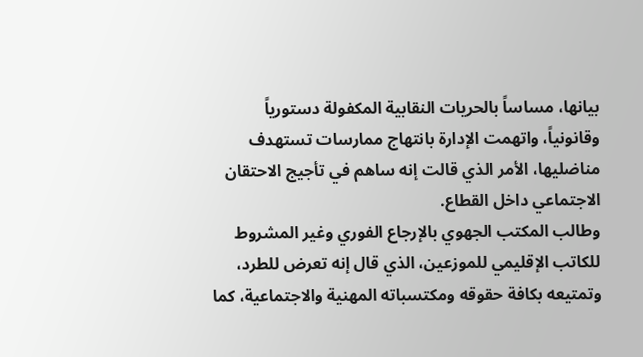بيانها، مساساً بالحريات النقابية المكفولة دستورياً وقانونياً، واتهمت الإدارة بانتهاج ممارسات تستهدف مناضليها، الأمر الذي قالت إنه ساهم في تأجيج الاحتقان الاجتماعي داخل القطاع.
وطالب المكتب الجهوي بالإرجاع الفوري وغير المشروط للكاتب الإقليمي للموزعين، الذي قال إنه تعرض للطرد، وتمتيعه بكافة حقوقه ومكتسباته المهنية والاجتماعية، كما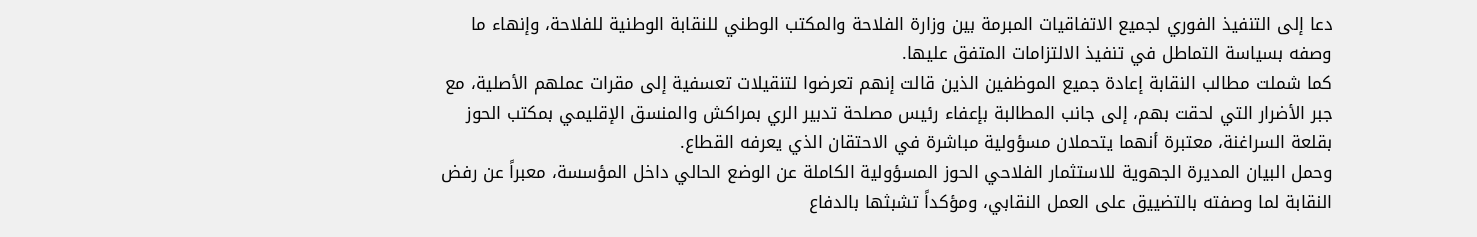دعا إلى التنفيذ الفوري لجميع الاتفاقيات المبرمة بين وزارة الفلاحة والمكتب الوطني للنقابة الوطنية للفلاحة، وإنهاء ما وصفه بسياسة التماطل في تنفيذ الالتزامات المتفق عليها.
كما شملت مطالب النقابة إعادة جميع الموظفين الذين قالت إنهم تعرضوا لتنقيلات تعسفية إلى مقرات عملهم الأصلية، مع جبر الأضرار التي لحقت بهم، إلى جانب المطالبة بإعفاء رئيس مصلحة تدبير الري بمراكش والمنسق الإقليمي بمكتب الحوز بقلعة السراغنة، معتبرة أنهما يتحملان مسؤولية مباشرة في الاحتقان الذي يعرفه القطاع.
وحمل البيان المديرة الجهوية للاستثمار الفلاحي الحوز المسؤولية الكاملة عن الوضع الحالي داخل المؤسسة، معبراً عن رفض النقابة لما وصفته بالتضييق على العمل النقابي، ومؤكداً تشبثها بالدفاع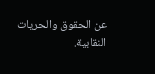عن الحقوق والحريات النقابية.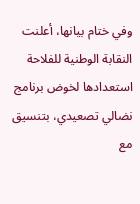وفي ختام بيانها، أعلنت النقابة الوطنية للفلاحة استعدادها لخوض برنامج نضالي تصعيدي، بتنسيق مع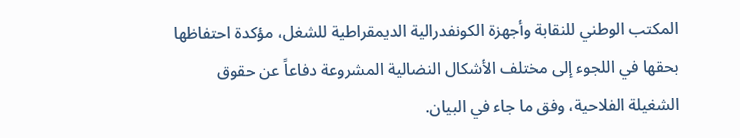المكتب الوطني للنقابة وأجهزة الكونفدرالية الديمقراطية للشغل، مؤكدة احتفاظها بحقها في اللجوء إلى مختلف الأشكال النضالية المشروعة دفاعاً عن حقوق الشغيلة الفلاحية، وفق ما جاء في البيان.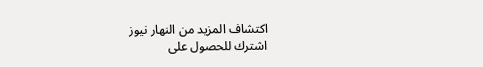اكتشاف المزيد من النهار نيوز
اشترك للحصول على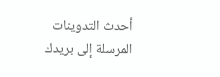أحدث التدوينات المرسلة إلى بريدك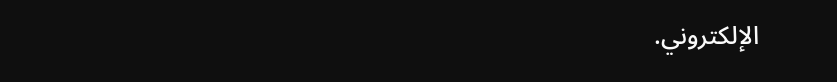الإلكتروني.